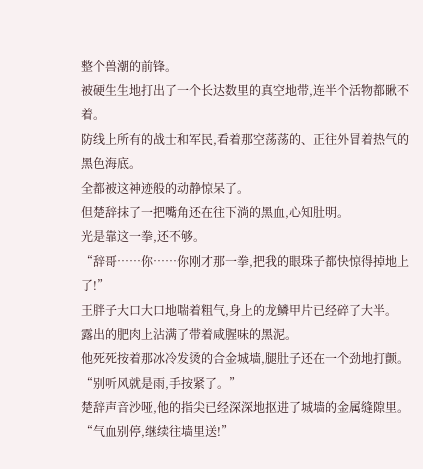整个兽潮的前锋。
被硬生生地打出了一个长达数里的真空地带,连半个活物都瞅不着。
防线上所有的战士和军民,看着那空荡荡的、正往外冒着热气的黑色海底。
全都被这神迹般的动静惊呆了。
但楚辞抹了一把嘴角还在往下淌的黑血,心知肚明。
光是靠这一拳,还不够。
“辞哥……你……你刚才那一拳,把我的眼珠子都快惊得掉地上了!”
王胖子大口大口地喘着粗气,身上的龙鳞甲片已经碎了大半。
露出的肥肉上沾满了带着咸腥味的黑泥。
他死死按着那冰冷发烫的合金城墙,腿肚子还在一个劲地打颤。
“别听风就是雨,手按紧了。”
楚辞声音沙哑,他的指尖已经深深地抠进了城墙的金属缝隙里。
“气血别停,继续往墙里送!”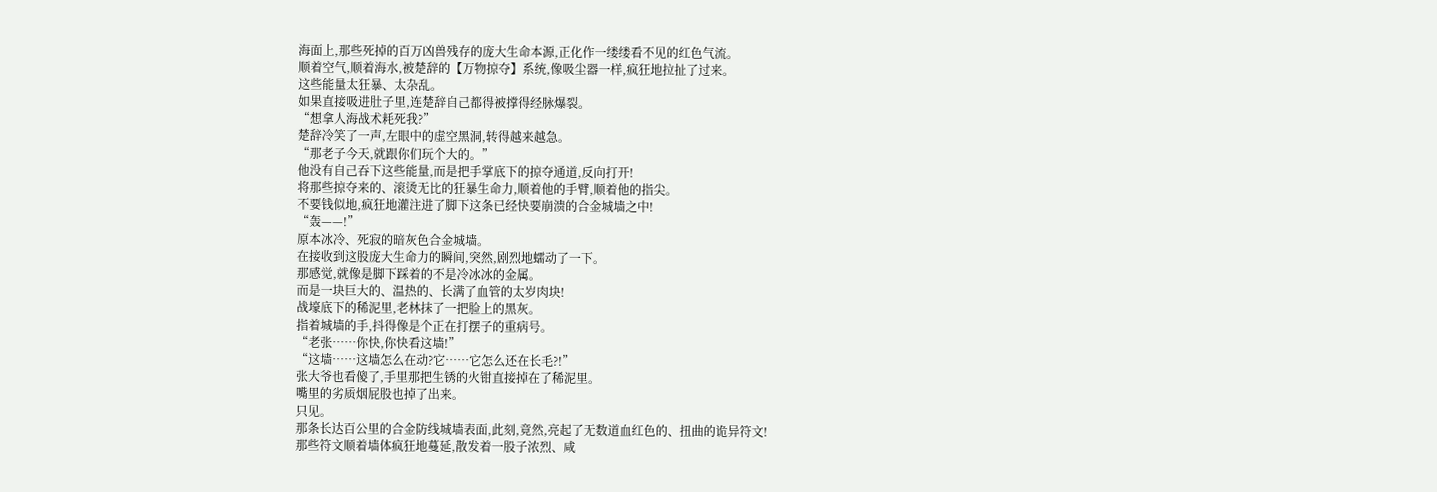海面上,那些死掉的百万凶兽残存的庞大生命本源,正化作一缕缕看不见的红色气流。
顺着空气,顺着海水,被楚辞的【万物掠夺】系统,像吸尘器一样,疯狂地拉扯了过来。
这些能量太狂暴、太杂乱。
如果直接吸进肚子里,连楚辞自己都得被撑得经脉爆裂。
“想拿人海战术耗死我?”
楚辞冷笑了一声,左眼中的虚空黑洞,转得越来越急。
“那老子今天,就跟你们玩个大的。”
他没有自己吞下这些能量,而是把手掌底下的掠夺通道,反向打开!
将那些掠夺来的、滚烫无比的狂暴生命力,顺着他的手臂,顺着他的指尖。
不要钱似地,疯狂地灌注进了脚下这条已经快要崩溃的合金城墙之中!
“轰——!”
原本冰冷、死寂的暗灰色合金城墙。
在接收到这股庞大生命力的瞬间,突然,剧烈地蠕动了一下。
那感觉,就像是脚下踩着的不是冷冰冰的金属。
而是一块巨大的、温热的、长满了血管的太岁肉块!
战壕底下的稀泥里,老林抹了一把脸上的黑灰。
指着城墙的手,抖得像是个正在打摆子的重病号。
“老张……你快,你快看这墙!”
“这墙……这墙怎么在动?它……它怎么还在长毛?!”
张大爷也看傻了,手里那把生锈的火钳直接掉在了稀泥里。
嘴里的劣质烟屁股也掉了出来。
只见。
那条长达百公里的合金防线城墙表面,此刻,竟然,亮起了无数道血红色的、扭曲的诡异符文!
那些符文顺着墙体疯狂地蔓延,散发着一股子浓烈、咸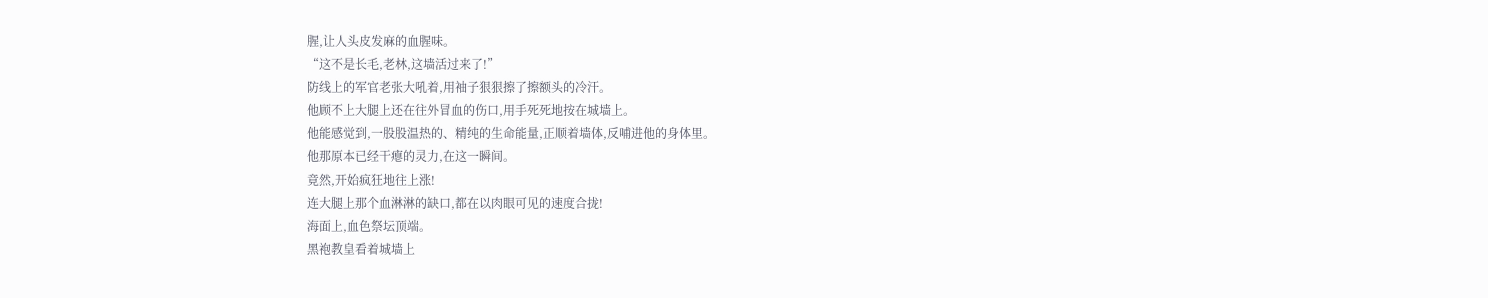腥,让人头皮发麻的血腥味。
“这不是长毛,老林,这墙活过来了!”
防线上的军官老张大吼着,用袖子狠狠擦了擦额头的冷汗。
他顾不上大腿上还在往外冒血的伤口,用手死死地按在城墙上。
他能感觉到,一股股温热的、精纯的生命能量,正顺着墙体,反哺进他的身体里。
他那原本已经干瘪的灵力,在这一瞬间。
竟然,开始疯狂地往上涨!
连大腿上那个血淋淋的缺口,都在以肉眼可见的速度合拢!
海面上,血色祭坛顶端。
黑袍教皇看着城墙上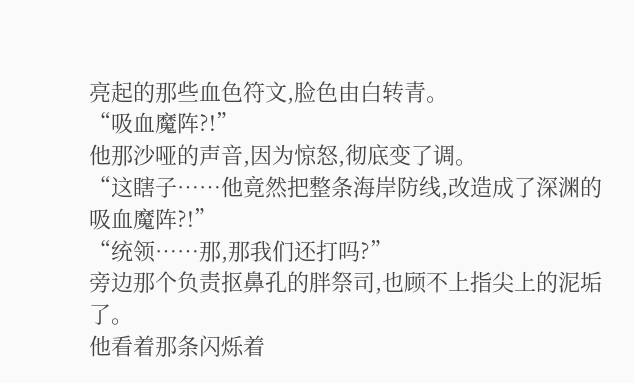亮起的那些血色符文,脸色由白转青。
“吸血魔阵?!”
他那沙哑的声音,因为惊怒,彻底变了调。
“这瞎子……他竟然把整条海岸防线,改造成了深渊的吸血魔阵?!”
“统领……那,那我们还打吗?”
旁边那个负责抠鼻孔的胖祭司,也顾不上指尖上的泥垢了。
他看着那条闪烁着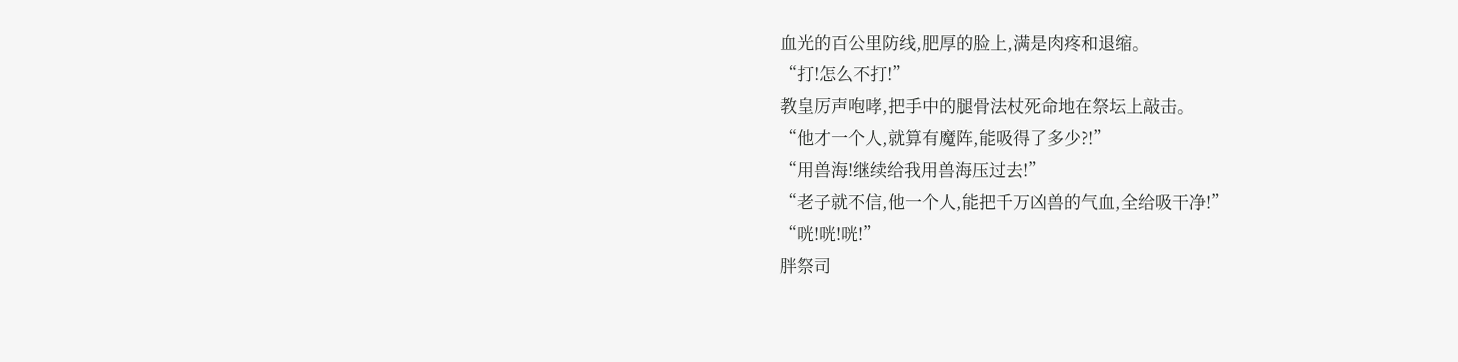血光的百公里防线,肥厚的脸上,满是肉疼和退缩。
“打!怎么不打!”
教皇厉声咆哮,把手中的腿骨法杖死命地在祭坛上敲击。
“他才一个人,就算有魔阵,能吸得了多少?!”
“用兽海!继续给我用兽海压过去!”
“老子就不信,他一个人,能把千万凶兽的气血,全给吸干净!”
“咣!咣!咣!”
胖祭司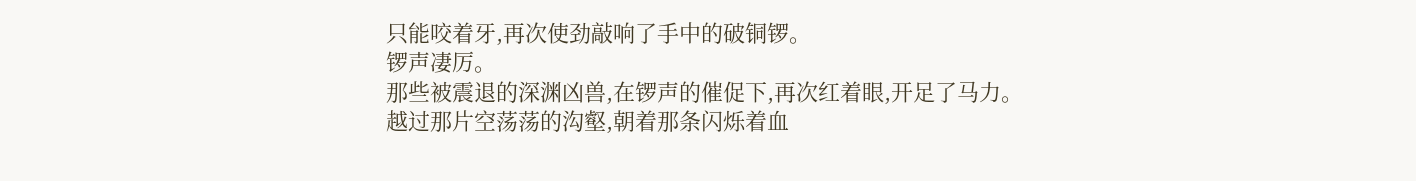只能咬着牙,再次使劲敲响了手中的破铜锣。
锣声凄厉。
那些被震退的深渊凶兽,在锣声的催促下,再次红着眼,开足了马力。
越过那片空荡荡的沟壑,朝着那条闪烁着血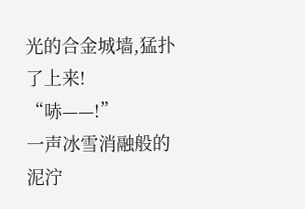光的合金城墙,猛扑了上来!
“哧——!”
一声冰雪消融般的泥泞